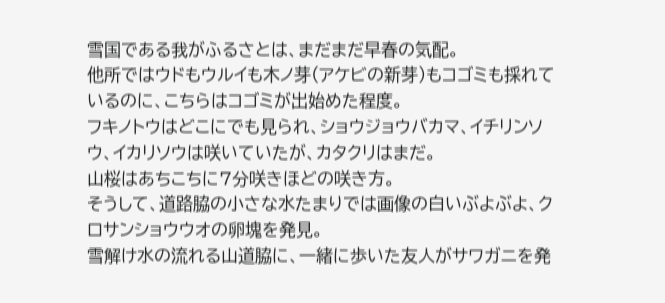雪国である我がふるさとは、まだまだ早春の気配。
他所ではウドもウルイも木ノ芽(アケビの新芽)もコゴミも採れているのに、こちらはコゴミが出始めた程度。
フキノトウはどこにでも見られ、ショウジョウバカマ、イチリンソウ、イカリソウは咲いていたが、カタクリはまだ。
山桜はあちこちに7分咲きほどの咲き方。
そうして、道路脇の小さな水たまりでは画像の白いぶよぶよ、クロサンショウウオの卵塊を発見。
雪解け水の流れる山道脇に、一緒に歩いた友人がサワガニを発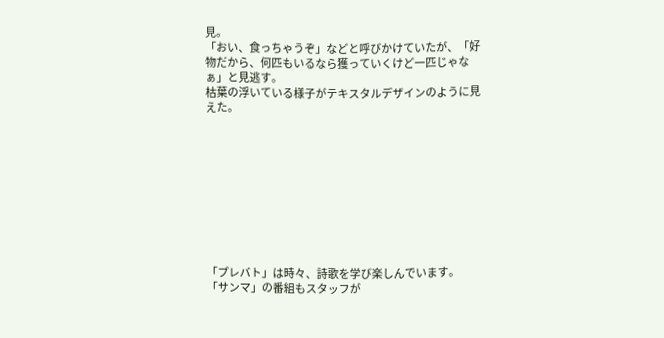見。
「おい、食っちゃうぞ」などと呼びかけていたが、「好物だから、何匹もいるなら獲っていくけど一匹じゃなぁ」と見逃す。
枯葉の浮いている様子がテキスタルデザインのように見えた。










「プレバト」は時々、詩歌を学び楽しんでいます。
「サンマ」の番組もスタッフが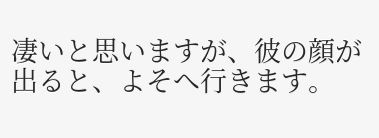凄いと思いますが、彼の顔が出ると、よそへ行きます。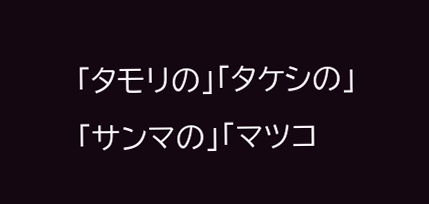「タモリの」「タケシの」「サンマの」「マツコ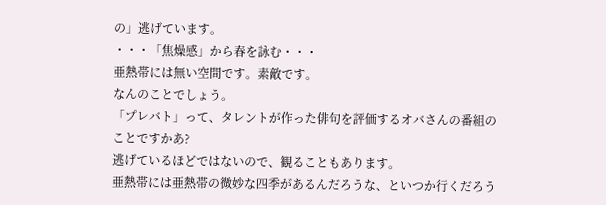の」逃げています。
・・・「焦燥感」から春を詠む・・・
亜熱帯には無い空間です。素敵です。
なんのことでしょう。
「プレバト」って、タレントが作った俳句を評価するオバさんの番組のことですかあ?
逃げているほどではないので、観ることもあります。
亜熱帯には亜熱帯の微妙な四季があるんだろうな、といつか行くだろう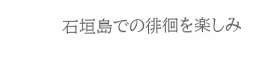石垣島での徘徊を楽しみ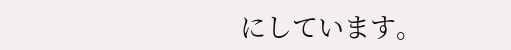にしています。